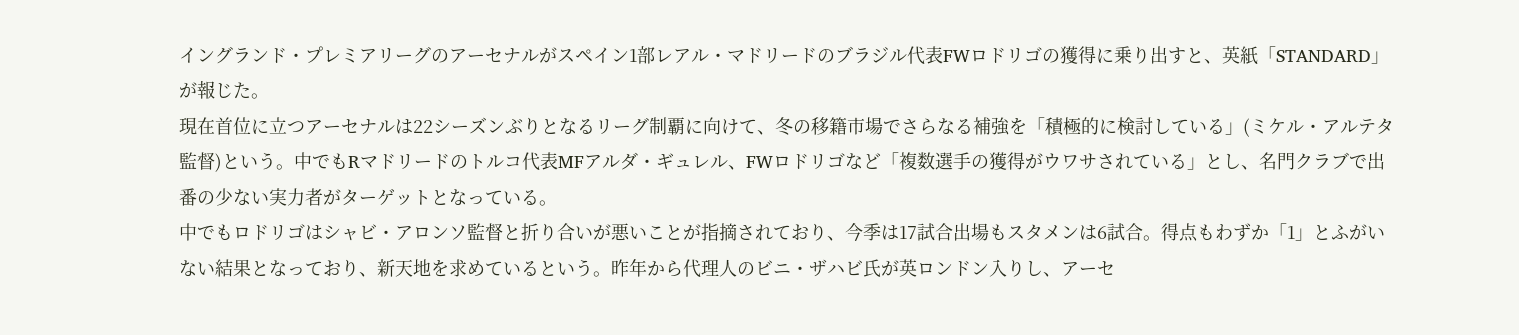イングランド・プレミアリーグのアーセナルがスペイン1部レアル・マドリードのブラジル代表FWロドリゴの獲得に乗り出すと、英紙「STANDARD」が報じた。
現在首位に立つアーセナルは22シーズンぶりとなるリーグ制覇に向けて、冬の移籍市場でさらなる補強を「積極的に検討している」(ミケル・アルテタ監督)という。中でもRマドリードのトルコ代表MFアルダ・ギュレル、FWロドリゴなど「複数選手の獲得がウワサされている」とし、名門クラブで出番の少ない実力者がターゲットとなっている。
中でもロドリゴはシャビ・アロンソ監督と折り合いが悪いことが指摘されており、今季は17試合出場もスタメンは6試合。得点もわずか「1」とふがいない結果となっており、新天地を求めているという。昨年から代理人のビニ・ザハビ氏が英ロンドン入りし、アーセ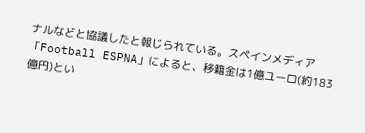ナルなどと協議したと報じられている。スペインメディア「Football ESPNA」によると、移籍金は1億ユーロ(約183億円)とい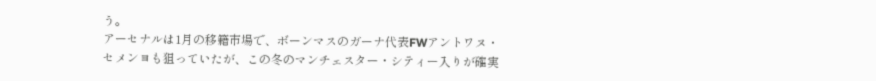う。
アーセナルは1月の移籍市場で、ボーンマスのガーナ代表FWアントワヌ・セメンヨも狙っていたが、この冬のマンチェスター・シティー入りが確実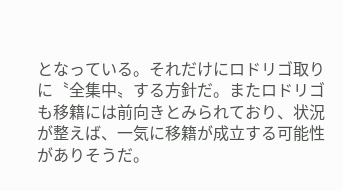となっている。それだけにロドリゴ取りに〝全集中〟する方針だ。またロドリゴも移籍には前向きとみられており、状況が整えば、一気に移籍が成立する可能性がありそうだ。